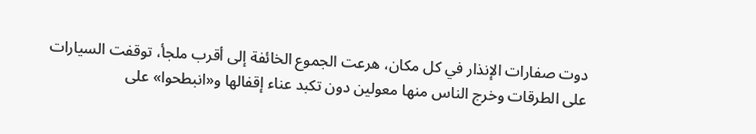دوت صفارات الإنذار في كل مكان، هرعت الجموع الخائفة إلى أقرب ملجأ، توقفت السيارات على الطرقات وخرج الناس منها معولين دون تكبد عناء إقفالها و«انبطحوا» على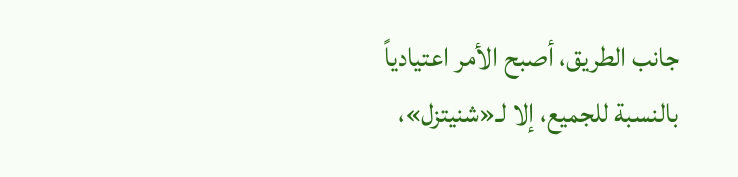جانب الطريق، أصبح الأمر اعتيادياً بالنسبة للجميع، إلا لـ«شنيتزل»،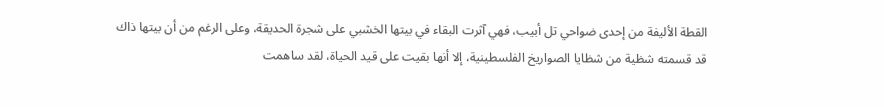القطة الأليفة من إحدى ضواحي تل أبيب، فهي آثرت البقاء في بيتها الخشبي على شجرة الحديقة، وعلى الرغم من أن بيتها ذاك قد قسمته شظية من شظايا الصواريخ الفلسطينية، إلا أنها بقيت على قيد الحياة، لقد ساهمت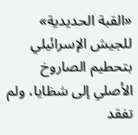«القبة الحديدية» للجيش الإسرائيلي بتحطيم الصاروخ الأصلي إلى شظايا، ولم تفقد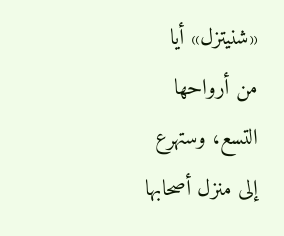«شنيتزل» أيا من أرواحها التسع، وستهرع إلى منزل أصحابها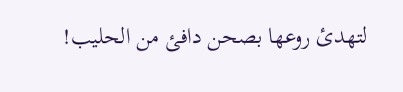لتهدئ روعها بصحن دافئ من الحليب!